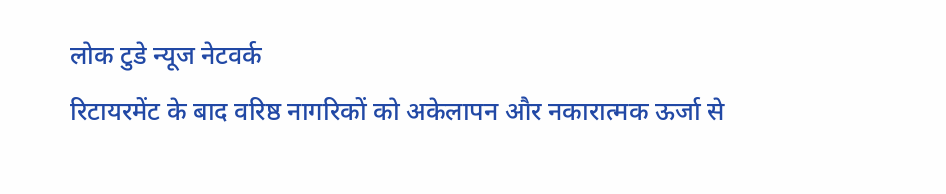लोक टुडे न्यूज नेटवर्क
रिटायरमेंट के बाद वरिष्ठ नागरिकों को अकेलापन और नकारात्मक ऊर्जा से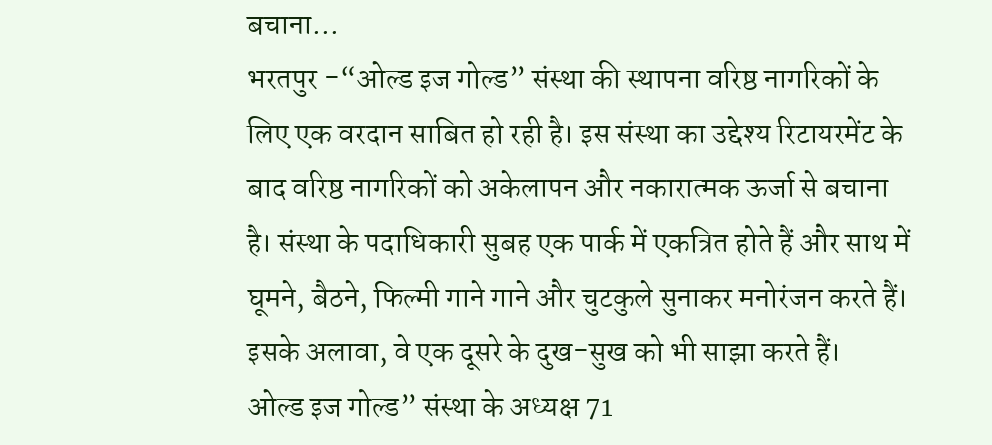बचाना…
भरतपुर -“ओल्ड इज गोल्ड” संस्था की स्थापना वरिष्ठ नागरिकों के लिए एक वरदान साबित हो रही है। इस संस्था का उद्देश्य रिटायरमेंट के बाद वरिष्ठ नागरिकों को अकेलापन और नकारात्मक ऊर्जा से बचाना है। संस्था के पदाधिकारी सुबह एक पार्क में एकत्रित होते हैं और साथ में घूमने, बैठने, फिल्मी गाने गाने और चुटकुले सुनाकर मनोरंजन करते हैं। इसके अलावा, वे एक दूसरे के दुख-सुख को भी साझा करते हैं।
ओल्ड इज गोल्ड” संस्था के अध्यक्ष 71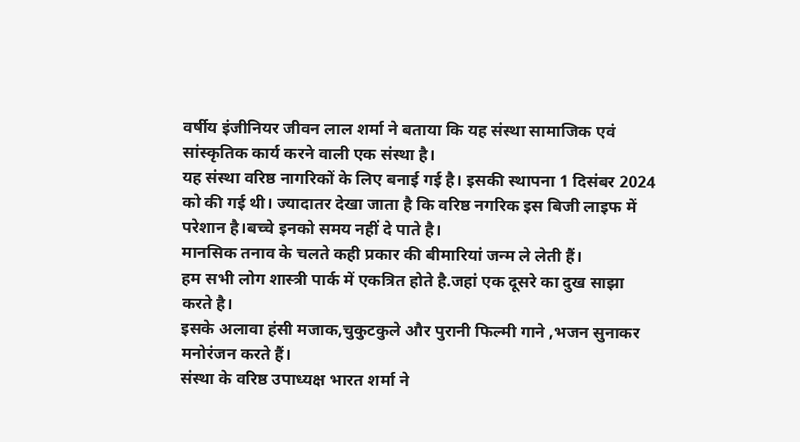वर्षीय इंजीनियर जीवन लाल शर्मा ने बताया कि यह संस्था सामाजिक एवं सांस्कृतिक कार्य करने वाली एक संस्था है।
यह संस्था वरिष्ठ नागरिकों के लिए बनाई गई है। इसकी स्थापना 1 दिसंबर 2024 को की गई थी। ज्यादातर देखा जाता है कि वरिष्ठ नगरिक इस बिजी लाइफ में परेशान है।बच्चे इनको समय नहीं दे पाते है।
मानसिक तनाव के चलते कही प्रकार की बीमारियां जन्म ले लेती हैं।
हम सभी लोग शास्त्री पार्क में एकत्रित होते है.जहां एक दूसरे का दुख साझा करते है।
इसके अलावा हंसी मजाक,चुकुटकुले और पुरानी फिल्मी गाने ,भजन सुनाकर मनोरंजन करते हैं।
संस्था के वरिष्ठ उपाध्यक्ष भारत शर्मा ने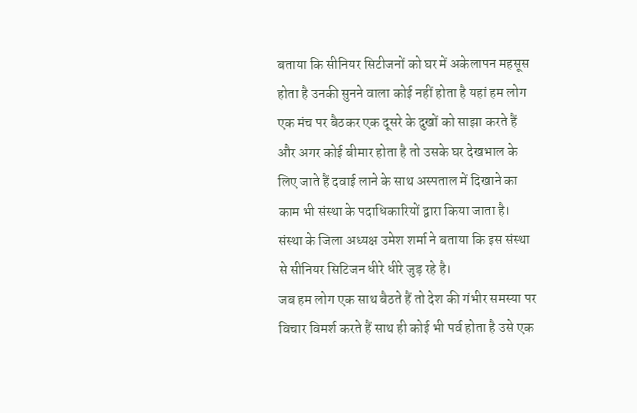बताया कि सीनियर सिटीजनों को घर में अकेलापन महसूस होता है उनकी सुनने वाला कोई नहीं होता है यहां हम लोग एक मंच पर बैठकर एक दूसरे के दुखों को साझा करते हैं और अगर कोई बीमार होता है तो उसके घर देखभाल के लिए जाते हैं दवाई लाने के साथ अस्पताल में दिखाने का काम भी संस्था के पदाधिकारियों द्वारा किया जाता है।
संस्था के जिला अध्यक्ष उमेश शर्मा ने बताया कि इस संस्था से सीनियर सिटिजन धीरे धीरे जुड़ रहे है।
जब हम लोग एक साथ बैठते हैं तो देश की गंभीर समस्या पर विचार विमर्श करते हैं साथ ही कोई भी पर्व होता है उसे एक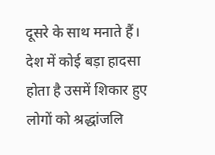दूसरे के साथ मनाते हैं।
देश में कोई बड़ा हादसा होता है उसमें शिकार हुए लोगों को श्रद्धांजलि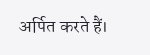अर्पित करते हैं।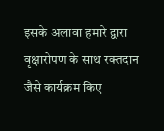इसके अलावा हमारे द्वारा वृक्षारोपण के साथ रक्तदान जैसे कार्यक्रम किए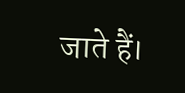जाते हैं।